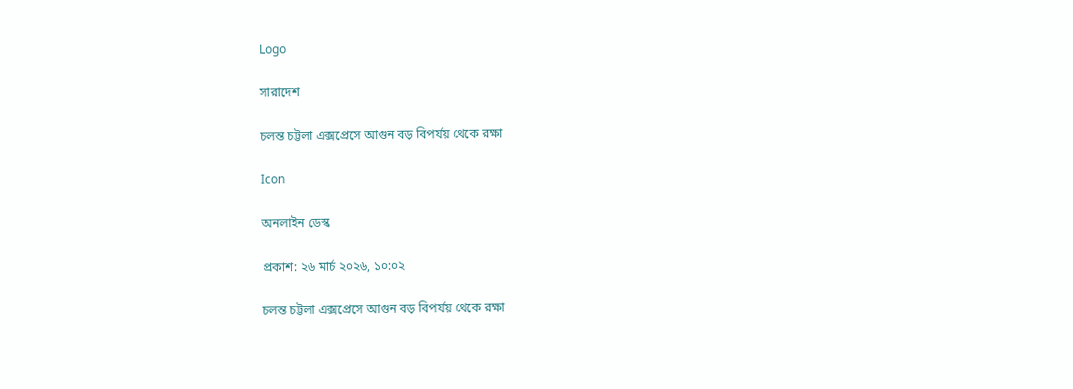Logo

সারাদেশ

চলন্ত চট্টলা এক্সপ্রেসে আগুন বড় বিপর্যয় থেকে রক্ষা

Icon

অনলাইন ডেস্ক

প্রকাশ: ২৬ মার্চ ২০২৬, ১০:০২

চলন্ত চট্টলা এক্সপ্রেসে আগুন বড় বিপর্যয় থেকে রক্ষা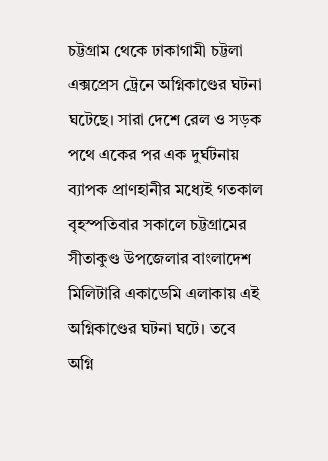চট্টগ্রাম থেকে ঢাকাগামী চট্টলা এক্সপ্রেস ট্রেনে অগ্নিকাণ্ডের ঘটনা ঘটেছে। সারা দেশে রেল ও সড়ক পথে একের পর এক দুর্ঘটনায় ব্যাপক প্রাণহানীর মধ্যেই গতকাল বৃহস্পতিবার সকালে চট্টগ্রামের সীতাকুণ্ড উপজেলার বাংলাদেশ মিলিটারি একাডেমি এলাকায় এই অগ্নিকাণ্ডের ঘটনা ঘটে। তবে অগ্নি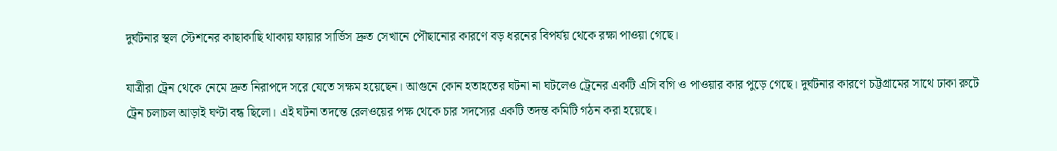দুর্ঘটনার স্থল স্টেশনের কাছাকাছি থাকায় ফায়ার সার্ভিস দ্রুত সেখানে পৌছানোর কারণে বড় ধরনের বিপর্যয় থেকে রক্ষা পাওয়া গেছে।

যাত্রীরা ট্রেন থেকে নেমে দ্রুত নিরাপদে সরে যেতে সক্ষম হয়েছেন। আগুনে কোন হতাহতের ঘটনা না ঘটলেও ট্রেনের একটি এসি বগি ও পাওয়ার কার পুড়ে গেছে। দুর্ঘটনার কারণে চট্টগ্রামের সাথে ঢাকা রুটে ট্রেন চলাচল আড়াই ঘণ্টা বন্ধ ছিলো। এই ঘটনা তদন্তে রেলওয়ের পক্ষ থেকে চার সদস্যের একটি তদন্ত কমিটি গঠন করা হয়েছে।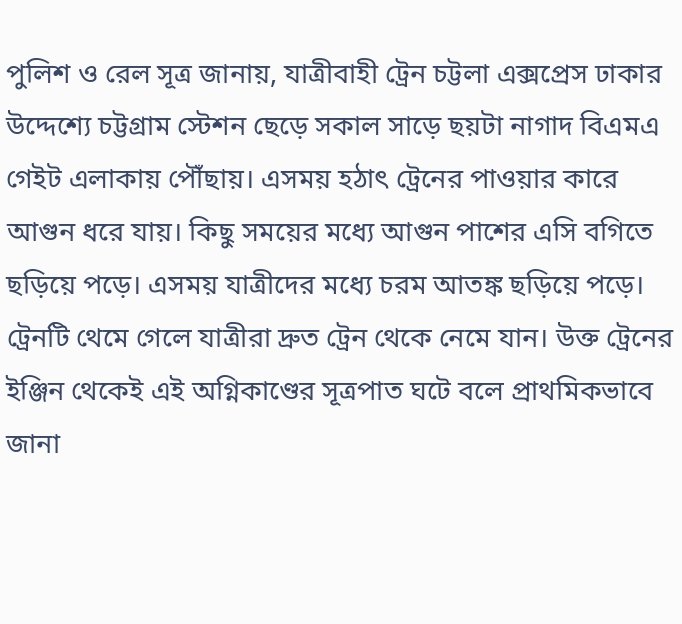পুলিশ ও রেল সূত্র জানায়, যাত্রীবাহী ট্রেন চট্টলা এক্সপ্রেস ঢাকার উদ্দেশ্যে চট্টগ্রাম স্টেশন ছেড়ে সকাল সাড়ে ছয়টা নাগাদ বিএমএ গেইট এলাকায় পৌঁছায়। এসময় হঠাৎ ট্রেনের পাওয়ার কারে আগুন ধরে যায়। কিছু সময়ের মধ্যে আগুন পাশের এসি বগিতে ছড়িয়ে পড়ে। এসময় যাত্রীদের মধ্যে চরম আতঙ্ক ছড়িয়ে পড়ে। ট্রেনটি থেমে গেলে যাত্রীরা দ্রুত ট্রেন থেকে নেমে যান। উক্ত ট্রেনের ইঞ্জিন থেকেই এই অগ্নিকাণ্ডের সূত্রপাত ঘটে বলে প্রাথমিকভাবে জানা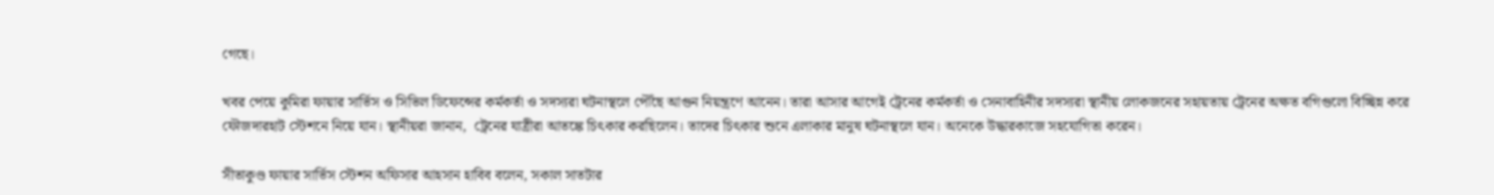গেছে।

খবর পেয়ে কুমিরা ফায়ার সার্ভিস ও সিভিল ডিফেন্সের কর্মকর্তা ও সদস্যরা ঘটনাস্থলে পৌঁছে আগুন নিয়ন্ত্রণে আনেন। তারা আসার আগেই ট্রেনের কর্মকর্তা ও সেনাবাহিনীর সদস্যরা স্থানীয় লোকজনের সহায়তায় ট্রেনের অক্ষত বগিগুলো বিচ্ছিন্ন করে ফৌজদারহাট স্টেশনে নিয়ে যান। স্থানীয়রা জানান,  ট্রেনের যাত্রীরা আতঙ্কে চিৎকার করছিলেন। তাদের চিৎকার শুনে এলাকার মানুষ ঘটনাস্থলে যান। অনেকে উদ্ধারকাজে সহযোগিতা করেন।

সীতাকুণ্ড ফায়ার সার্ভিস স্টেশন অফিসার আহসান হাবিব বলেন, সকাল সাতটার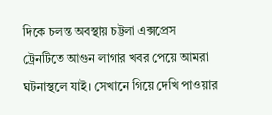দিকে চলন্ত অবস্থায় চট্টলা এক্সপ্রেস ট্রেনটিতে আগুন লাগার খবর পেয়ে আমরা ঘটনাস্থলে যাই। সেখানে গিয়ে দেখি পাওয়ার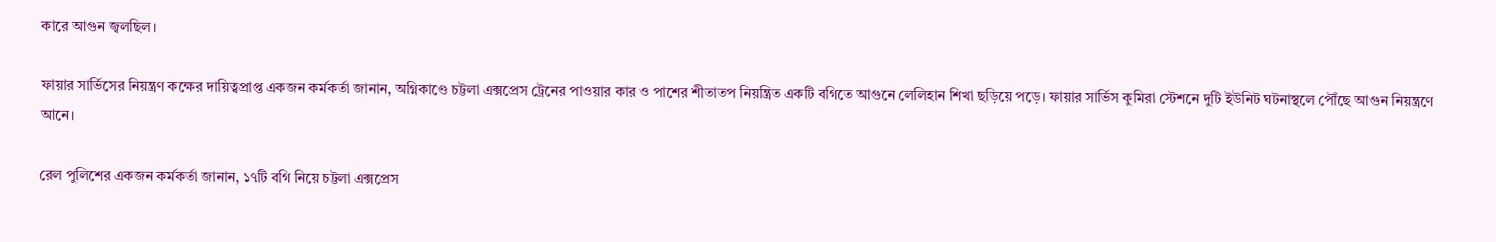কারে আগুন জ্বলছিল।

ফায়ার সার্ভিসের নিয়ন্ত্রণ কক্ষের দায়িত্বপ্রাপ্ত একজন কর্মকর্তা জানান, অগ্নিকাণ্ডে চট্টলা এক্সপ্রেস ট্রেনের পাওয়ার কার ও পাশের শীতাতপ নিয়ন্ত্রিত একটি বগিতে আগুনে লেলিহান শিখা ছড়িয়ে পড়ে। ফায়ার সার্ভিস কুমিরা স্টেশনে দুটি ইউনিট ঘটনাস্থলে পৌঁছে আগুন নিয়ন্ত্রণে আনে।

রেল পুলিশের একজন কর্মকর্তা জানান, ১৭টি বগি নিয়ে চট্টলা এক্সপ্রেস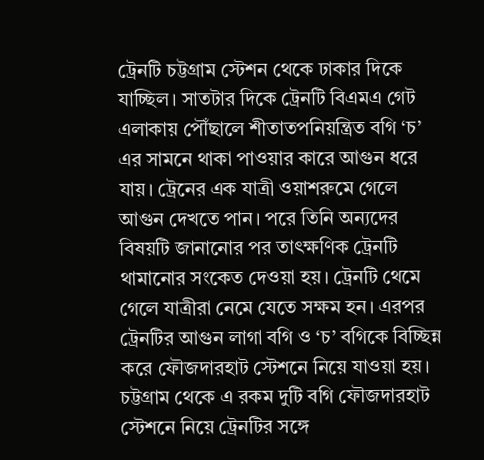ট্রেনটি চট্টগ্রাম স্টেশন থেকে ঢাকার দিকে যাচ্ছিল। সাতটার দিকে ট্রেনটি বিএমএ গেট এলাকায় পৌঁছালে শীতাতপনিয়ন্ত্রিত বগি ‘চ’ এর সামনে থাকা পাওয়ার কারে আগুন ধরে যায়। ট্রেনের এক যাত্রী ওয়াশরুমে গেলে আগুন দেখতে পান। পরে তিনি অন্যদের বিষয়টি জানানোর পর তাৎক্ষণিক ট্রেনটি থামানোর সংকেত দেওয়া হয়। ট্রেনটি থেমে গেলে যাত্রীরা নেমে যেতে সক্ষম হন। এরপর  ট্রেনটির আগুন লাগা বগি ও ‘চ’ বগিকে বিচ্ছিন্ন করে ফৌজদারহাট স্টেশনে নিয়ে যাওয়া হয়। চট্টগ্রাম থেকে এ রকম দুটি বগি ফৌজদারহাট স্টেশনে নিয়ে ট্রেনটির সঙ্গে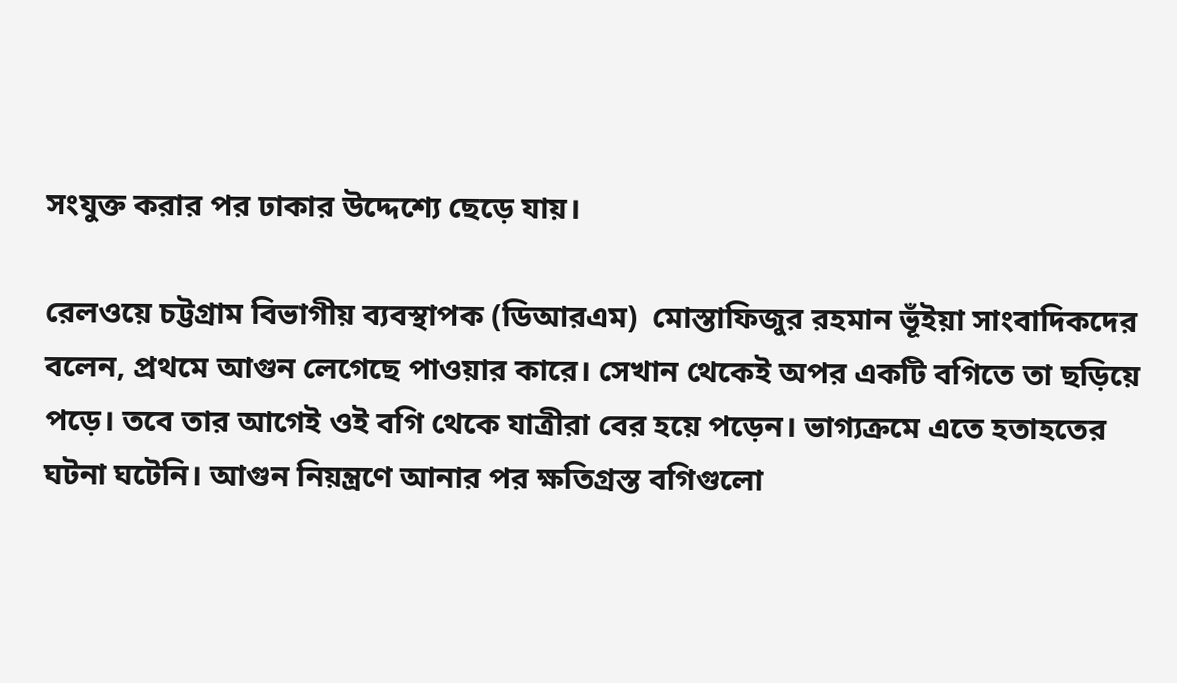সংযুক্ত করার পর ঢাকার উদ্দেশ্যে ছেড়ে যায়।

রেলওয়ে চট্টগ্রাম বিভাগীয় ব্যবস্থাপক (ডিআরএম)  মোস্তাফিজুর রহমান ভূঁইয়া সাংবাদিকদের বলেন, প্রথমে আগুন লেগেছে পাওয়ার কারে। সেখান থেকেই অপর একটি বগিতে তা ছড়িয়ে পড়ে। তবে তার আগেই ওই বগি থেকে যাত্রীরা বের হয়ে পড়েন। ভাগ্যক্রমে এতে হতাহতের ঘটনা ঘটেনি। আগুন নিয়ন্ত্রণে আনার পর ক্ষতিগ্রস্ত বগিগুলো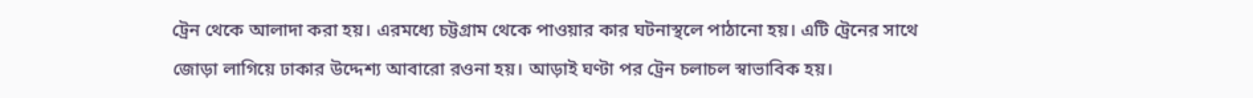ট্রেন থেকে আলাদা করা হয়। এরমধ্যে চট্টগ্রাম থেকে পাওয়ার কার ঘটনাস্থলে পাঠানো হয়। এটি ট্রেনের সাথে জোড়া লাগিয়ে ঢাকার উদ্দেশ্য আবারো রওনা হয়। আড়াই ঘণ্টা পর ট্রেন চলাচল স্বাভাবিক হয়।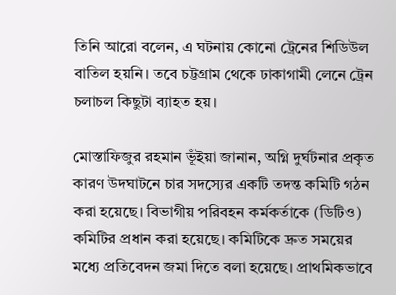তিনি আরো বলেন, এ ঘটনায় কোনো ট্রেনের শিডিউল বাতিল হয়নি। তবে চট্টগ্রাম থেকে ঢাকাগামী লেনে ট্রেন চলাচল কিছুটা ব্যাহত হয়।

মোস্তাফিজুর রহমান ভূঁইয়া জানান, অগ্নি দুর্ঘটনার প্রকৃত কারণ উদঘাটনে চার সদস্যের একটি তদন্ত কমিটি গঠন করা হয়েছে। বিভাগীয় পরিবহন কর্মকর্তাকে (ডিটিও) কমিটির প্রধান করা হয়েছে। কমিটিকে দ্রুত সময়ের মধ্যে প্রতিবেদন জমা দিতে বলা হয়েছে। প্রাথমিকভাবে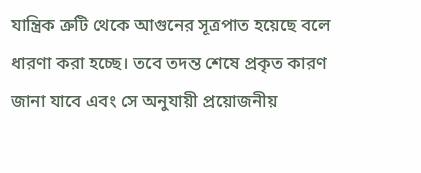যান্ত্রিক ত্রুটি থেকে আগুনের সূত্রপাত হয়েছে বলে ধারণা করা হচ্ছে। তবে তদন্ত শেষে প্রকৃত কারণ জানা যাবে এবং সে অনুযায়ী প্রয়োজনীয়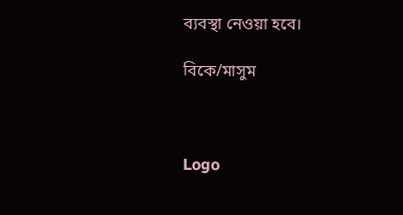ব্যবস্থা নেওয়া হবে।

বিকে/মাসুম



Logo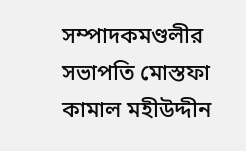সম্পাদকমণ্ডলীর সভাপতি মোস্তফা কামাল মহীউদ্দীন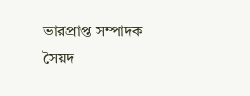ভারপ্রাপ্ত সম্পাদক সৈয়দ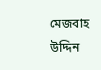মেজবাহ উদ্দিন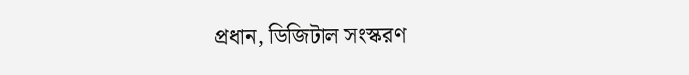প্রধান, ডিজিটাল সংস্করণ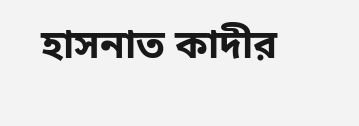হাসনাত কাদীর